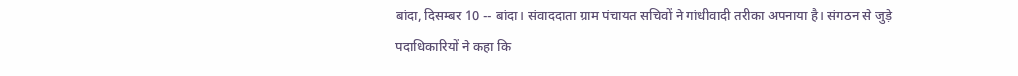बांदा, दिसम्बर 10 -- बांदा। संवाददाता ग्राम पंचायत सचिवों ने गांधीवादी तरीका अपनाया है। संगठन से जुड़े पदाधिकारियों ने कहा कि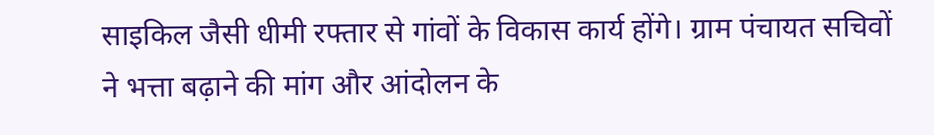साइकिल जैसी धीमी रफ्तार से गांवों के विकास कार्य होंगे। ग्राम पंचायत सचिवों ने भत्ता बढ़ाने की मांग और आंदोलन के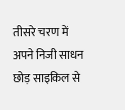तीसरे चरण में अपने निजी साधन छोड़ साइकिल से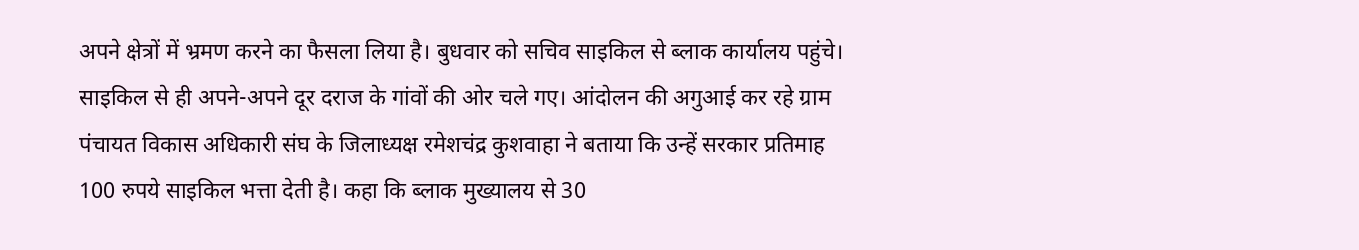अपने क्षेत्रों में भ्रमण करने का फैसला लिया है। बुधवार को सचिव साइकिल से ब्लाक कार्यालय पहुंचे। साइकिल से ही अपने-अपने दूर दराज के गांवों की ओर चले गए। आंदोलन की अगुआई कर रहे ग्राम पंचायत विकास अधिकारी संघ के जिलाध्यक्ष रमेशचंद्र कुशवाहा ने बताया कि उन्हें सरकार प्रतिमाह 100 रुपये साइकिल भत्ता देती है। कहा कि ब्लाक मुख्यालय से 30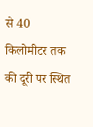से 40 किलोमीटर तक की दूरी पर स्थित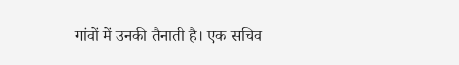गांवों में उनकी तैनाती है। एक सचिव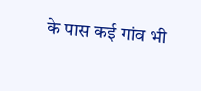के पास कई गांव भी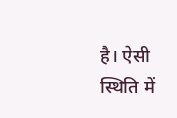है। ऐसी स्थिति में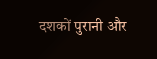दशकों पुरानी और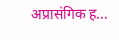अप्रासंगिक ह...